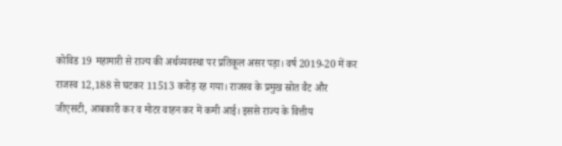कोविड 19 महामारी से राज्य की अर्थव्यवस्था पर प्रतिकूल असर पड़ा। वर्ष 2019-20 में कर राजस्व 12,188 से घटकर 11513 करोड़ रह गया। राजस्व के प्रमुख स्रोत वैट और जीएसटी, आबकारी कर व मोटर वाहन कर में कमी आई। इससे राज्य के वित्तीय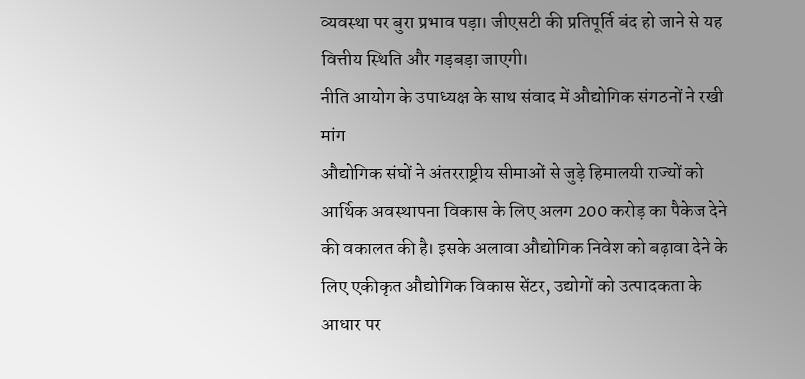व्यवस्था पर बुरा प्रभाव पड़ा। जीएसटी की प्रतिपूर्ति बंद हो जाने से यह वित्तीय स्थिति और गड़बड़ा जाएगी।
नीति आयोग के उपाध्यक्ष के साथ संवाद में औद्योगिक संगठनों ने रखी मांग
औद्योगिक संघों ने अंतरराष्ट्रीय सीमाओं से जुड़े हिमालयी राज्यों को आर्थिक अवस्थापना विकास के लिए अलग 200 करोड़ का पैकेज देने की वकालत की है। इसके अलावा औद्योगिक निवेश को बढ़ावा देने के लिए एकीकृत औद्योगिक विकास सेंटर, उद्योगों को उत्पादकता के आधार पर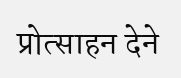प्रोत्साहन देने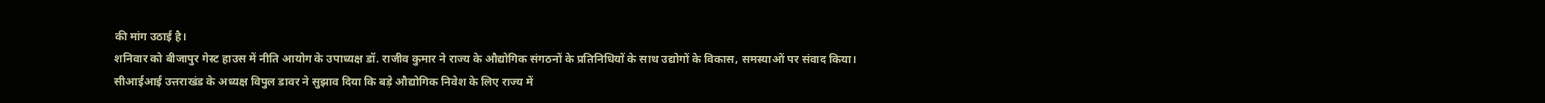की मांग उठाई है।
शनिवार को बीजापुर गेस्ट हाउस में नीति आयोग के उपाध्यक्ष डॉ. राजीव कुमार ने राज्य के औद्योगिक संगठनों के प्रतिनिधियों के साथ उद्योगों के विकास, समस्याओं पर संवाद किया। सीआईआई उत्तराखंड के अध्यक्ष विपुल डावर ने सुझाव दिया कि बड़े औद्योगिक निवेश के लिए राज्य में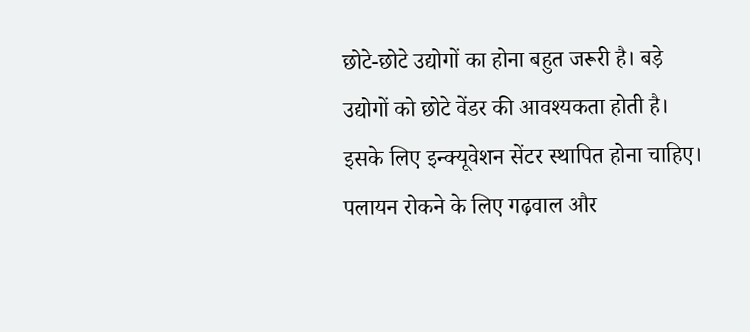छोटे-छोटे उद्योगों का होना बहुत जरूरी है। बड़े उद्योगों को छोटे वेंडर की आवश्यकता होती है। इसके लिए इन्क्यूवेशन सेंटर स्थापित होना चाहिए। पलायन रोकने के लिए गढ़वाल और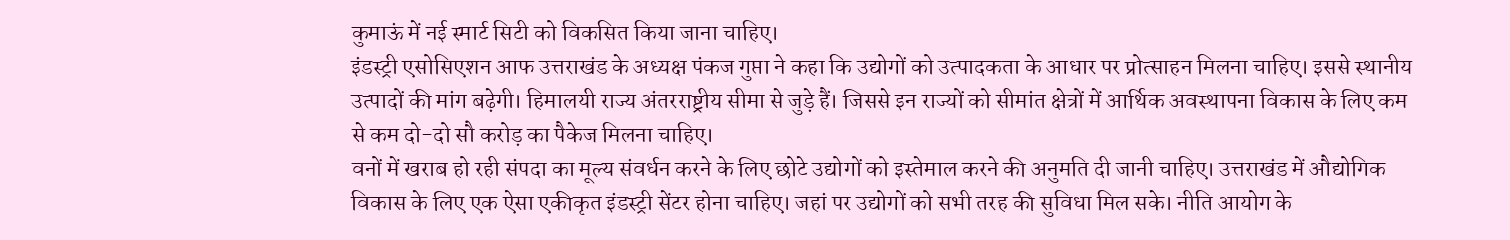कुमाऊं में नई स्मार्ट सिटी को विकसित किया जाना चाहिए।
इंडस्ट्री एसोसिएशन आफ उत्तराखंड के अध्यक्ष पंकज गुप्ता ने कहा कि उद्योगों को उत्पादकता के आधार पर प्रोत्साहन मिलना चाहिए। इससे स्थानीय उत्पादों की मांग बढ़ेगी। हिमालयी राज्य अंतरराष्ट्रीय सीमा से जुड़े हैं। जिससे इन राज्यों को सीमांत क्षेत्रों में आर्थिक अवस्थापना विकास के लिए कम से कम दो-दो सौ करोड़ का पैकेज मिलना चाहिए।
वनों में खराब हो रही संपदा का मूल्य संवर्धन करने के लिए छोटे उद्योगों को इस्तेमाल करने की अनुमति दी जानी चाहिए। उत्तराखंड में औद्योगिक विकास के लिए एक ऐसा एकीकृत इंडस्ट्री सेंटर होना चाहिए। जहां पर उद्योगों को सभी तरह की सुविधा मिल सके। नीति आयोग के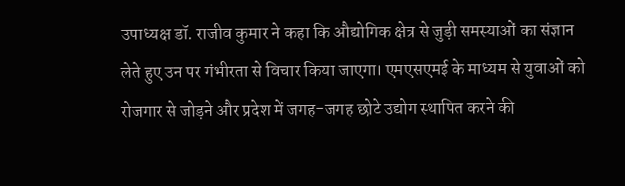उपाध्यक्ष डॉ. राजीव कुमार ने कहा कि औद्योगिक क्षेत्र से जुड़ी समस्याओं का संज्ञान लेते हुए उन पर गंभीरता से विचार किया जाएगा। एमएसएमई के माध्यम से युवाओं को रोजगार से जोड़ने और प्रदेश में जगह-जगह छोटे उद्योग स्थापित करने की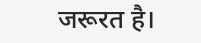जरूरत है।